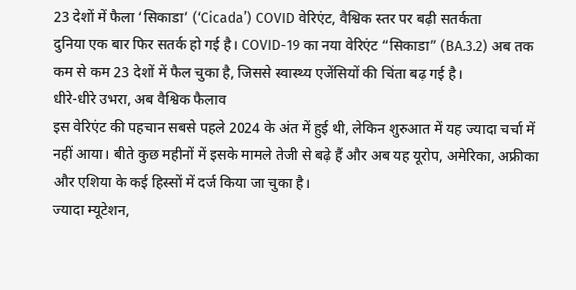23 देशों में फैला ‘सिकाडा’ (‘Cicada’) COVID वेरिएंट, वैश्विक स्तर पर बढ़ी सतर्कता
दुनिया एक बार फिर सतर्क हो गई है। COVID-19 का नया वेरिएंट “सिकाडा” (BA.3.2) अब तक कम से कम 23 देशों में फैल चुका है, जिससे स्वास्थ्य एजेंसियों की चिंता बढ़ गई है।
धीरे-धीरे उभरा, अब वैश्विक फैलाव
इस वेरिएंट की पहचान सबसे पहले 2024 के अंत में हुई थी, लेकिन शुरुआत में यह ज्यादा चर्चा में नहीं आया। बीते कुछ महीनों में इसके मामले तेजी से बढ़े हैं और अब यह यूरोप, अमेरिका, अफ्रीका और एशिया के कई हिस्सों में दर्ज किया जा चुका है।
ज्यादा म्यूटेशन,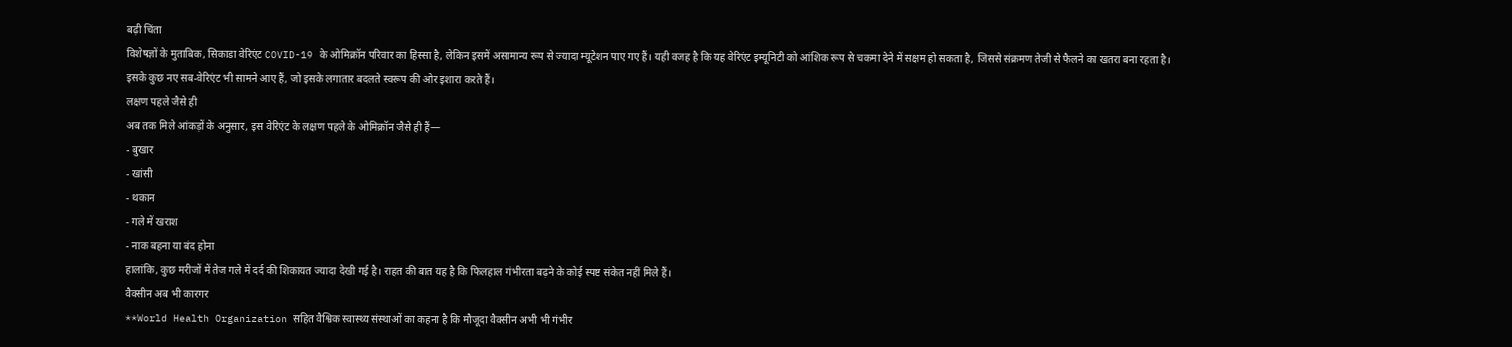बढ़ी चिंता
विशेषज्ञों के मुताबिक, सिकाडा वेरिएंट COVID-19 के ओमिक्रॉन परिवार का हिस्सा है, लेकिन इसमें असामान्य रूप से ज्यादा म्यूटेशन पाए गए हैं। यही वजह है कि यह वेरिएंट इम्यूनिटी को आंशिक रूप से चकमा देने में सक्षम हो सकता है, जिससे संक्रमण तेजी से फैलने का खतरा बना रहता है।
इसके कुछ नए सब-वेरिएंट भी सामने आए हैं, जो इसके लगातार बदलते स्वरूप की ओर इशारा करते हैं।
लक्षण पहले जैसे ही
अब तक मिले आंकड़ों के अनुसार, इस वेरिएंट के लक्षण पहले के ओमिक्रॉन जैसे ही हैं—
- बुखार
- खांसी
- थकान
- गले में खराश
- नाक बहना या बंद होना
हालांकि, कुछ मरीजों में तेज गले में दर्द की शिकायत ज्यादा देखी गई है। राहत की बात यह है कि फिलहाल गंभीरता बढ़ने के कोई स्पष्ट संकेत नहीं मिले हैं।
वैक्सीन अब भी कारगर
**World Health Organization सहित वैश्विक स्वास्थ्य संस्थाओं का कहना है कि मौजूदा वैक्सीन अभी भी गंभीर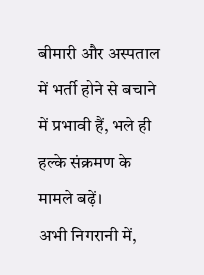बीमारी और अस्पताल में भर्ती होने से बचाने में प्रभावी हैं, भले ही हल्के संक्रमण के मामले बढ़ें।
अभी निगरानी में,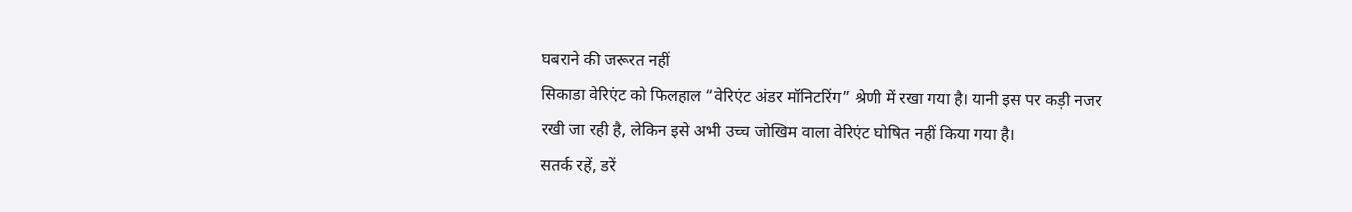घबराने की जरूरत नहीं
सिकाडा वेरिएंट को फिलहाल “वेरिएंट अंडर मॉनिटरिंग” श्रेणी में रखा गया है। यानी इस पर कड़ी नजर रखी जा रही है, लेकिन इसे अभी उच्च जोखिम वाला वेरिएंट घोषित नहीं किया गया है।
सतर्क रहें, डरें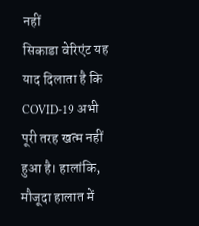नहीं
सिकाडा वेरिएंट यह याद दिलाता है कि COVID-19 अभी पूरी तरह खत्म नहीं हुआ है। हालांकि, मौजूदा हालात में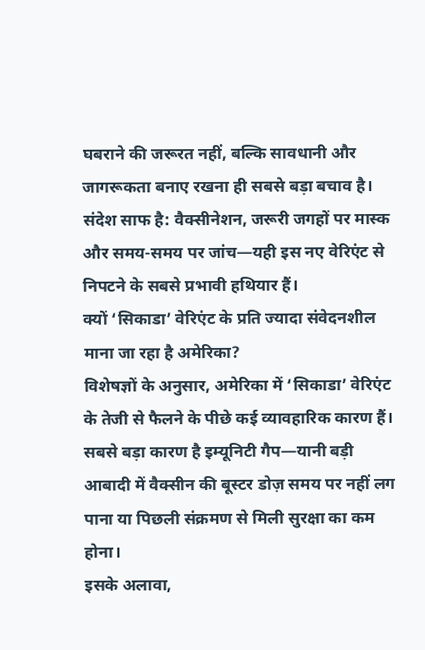घबराने की जरूरत नहीं, बल्कि सावधानी और जागरूकता बनाए रखना ही सबसे बड़ा बचाव है।
संदेश साफ है: वैक्सीनेशन, जरूरी जगहों पर मास्क और समय-समय पर जांच—यही इस नए वेरिएंट से निपटने के सबसे प्रभावी हथियार हैं।
क्यों ‘सिकाडा’ वेरिएंट के प्रति ज्यादा संवेदनशील माना जा रहा है अमेरिका?
विशेषज्ञों के अनुसार, अमेरिका में ‘सिकाडा’ वेरिएंट के तेजी से फैलने के पीछे कई व्यावहारिक कारण हैं। सबसे बड़ा कारण है इम्यूनिटी गैप—यानी बड़ी आबादी में वैक्सीन की बूस्टर डोज़ समय पर नहीं लग पाना या पिछली संक्रमण से मिली सुरक्षा का कम होना।
इसके अलावा,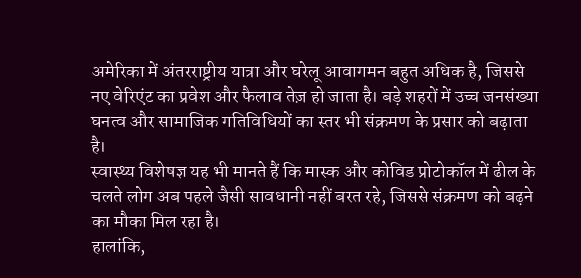अमेरिका में अंतरराष्ट्रीय यात्रा और घरेलू आवागमन बहुत अधिक है, जिससे नए वेरिएंट का प्रवेश और फैलाव तेज़ हो जाता है। बड़े शहरों में उच्च जनसंख्या घनत्व और सामाजिक गतिविधियों का स्तर भी संक्रमण के प्रसार को बढ़ाता है।
स्वास्थ्य विशेषज्ञ यह भी मानते हैं कि मास्क और कोविड प्रोटोकॉल में ढील के चलते लोग अब पहले जैसी सावधानी नहीं बरत रहे, जिससे संक्रमण को बढ़ने का मौका मिल रहा है।
हालांकि,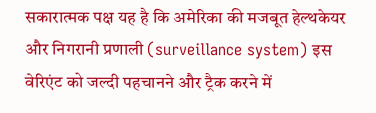सकारात्मक पक्ष यह है कि अमेरिका की मजबूत हेल्थकेयर और निगरानी प्रणाली (surveillance system) इस वेरिएंट को जल्दी पहचानने और ट्रैक करने में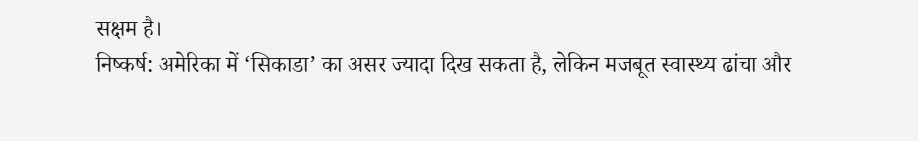सक्षम है।
निष्कर्ष: अमेरिका में ‘सिकाडा’ का असर ज्यादा दिख सकता है, लेकिन मजबूत स्वास्थ्य ढांचा और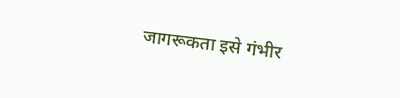जागरूकता इसे गंभीर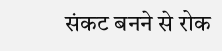संकट बनने से रोक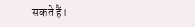सकते हैं।